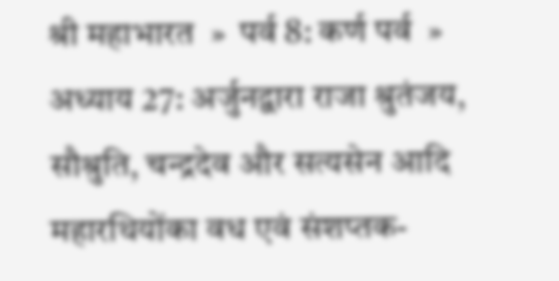श्री महाभारत  »  पर्व 8: कर्ण पर्व  »  अध्याय 27: अर्जुनद्वारा राजा श्रुतंजय, सौश्रुति, चन्द्रदेव और सत्यसेन आदि महारथियोंका वध एवं संशप्तक-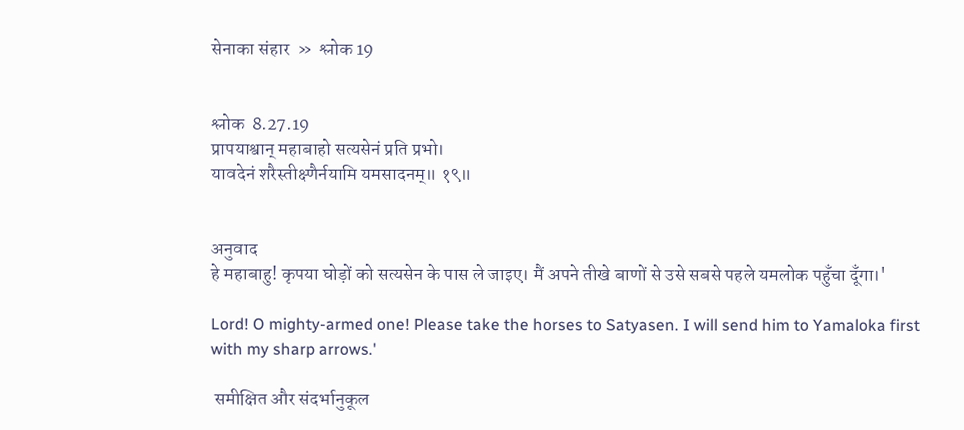सेनाका संहार  »  श्लोक 19


श्लोक  8.27.19
प्रापयाश्वान् महाबाहो सत्यसेनं प्रति प्रभो।
यावदेनं शरैस्तीक्ष्णैर्नयामि यमसादनम्॥ १९॥


अनुवाद
हे महाबाहु! कृपया घोड़ों को सत्यसेन के पास ले जाइए। मैं अपने तीखे बाणों से उसे सबसे पहले यमलोक पहुँचा दूँगा।'

Lord! O mighty-armed one! Please take the horses to Satyasen. I will send him to Yamaloka first with my sharp arrows.'

 समीक्षित और संदर्भानुकूल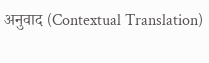अनुवाद (Contextual Translation)